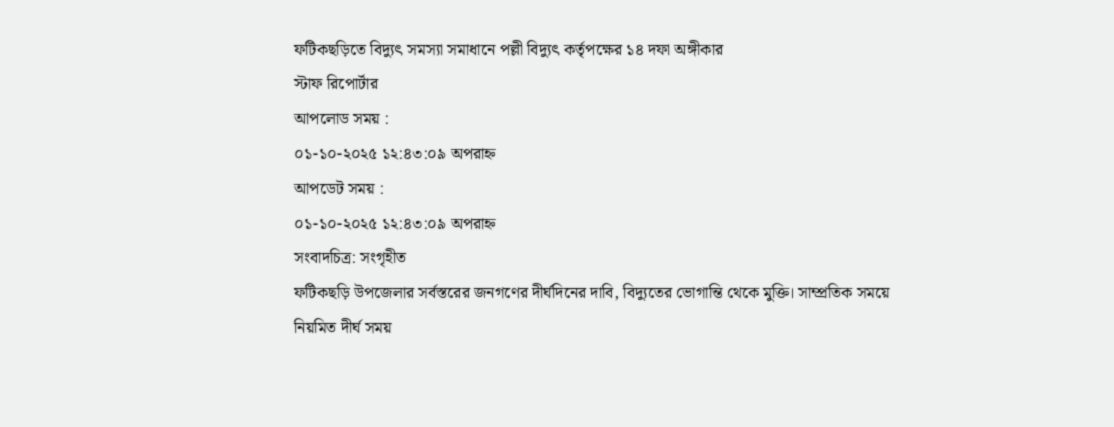ফটিকছড়িতে বিদ্যুৎ সমস্যা সমাধানে পল্লী বিদ্যুৎ কর্তৃপক্ষের ১৪ দফা অঙ্গীকার
স্টাফ রিপোর্টার
আপলোড সময় :
০১-১০-২০২৫ ১২:৪৩:০৯ অপরাহ্ন
আপডেট সময় :
০১-১০-২০২৫ ১২:৪৩:০৯ অপরাহ্ন
সংবাদচিত্র: সংগৃহীত
ফটিকছড়ি উপজেলার সর্বস্তরের জনগণের দীর্ঘদিনের দাবি, বিদ্যুতের ভোগান্তি থেকে মুক্তি। সাম্প্রতিক সময়ে নিয়মিত দীর্ঘ সময়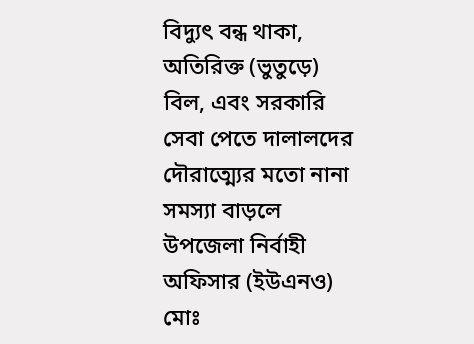বিদ্যুৎ বন্ধ থাকা, অতিরিক্ত (ভুতুড়ে) বিল, এবং সরকারি সেবা পেতে দালালদের দৌরাত্ম্যের মতো নানা সমস্যা বাড়লে উপজেলা নির্বাহী অফিসার (ইউএনও) মোঃ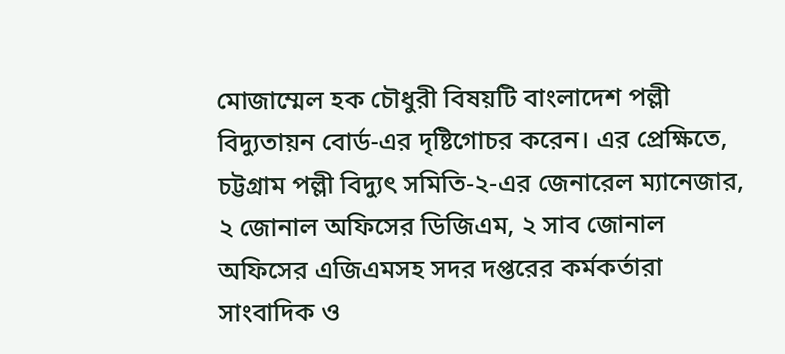মোজাম্মেল হক চৌধুরী বিষয়টি বাংলাদেশ পল্লী বিদ্যুতায়ন বোর্ড-এর দৃষ্টিগোচর করেন। এর প্রেক্ষিতে, চট্টগ্রাম পল্লী বিদ্যুৎ সমিতি-২-এর জেনারেল ম্যানেজার, ২ জোনাল অফিসের ডিজিএম, ২ সাব জোনাল অফিসের এজিএমসহ সদর দপ্তরের কর্মকর্তারা সাংবাদিক ও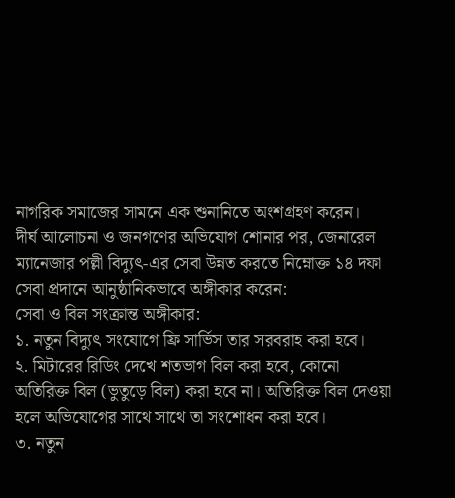নাগরিক সমাজের সামনে এক শুনানিতে অংশগ্রহণ করেন।
দীর্ঘ আলোচনা ও জনগণের অভিযোগ শোনার পর, জেনারেল ম্যানেজার পল্লী বিদ্যুৎ-এর সেবা উন্নত করতে নিম্নোক্ত ১৪ দফা সেবা প্রদানে আনুষ্ঠানিকভাবে অঙ্গীকার করেন:
সেবা ও বিল সংক্রান্ত অঙ্গীকার:
১. নতুন বিদ্যুৎ সংযোগে ফ্রি সার্ভিস তার সরবরাহ করা হবে।
২. মিটারের রিডিং দেখে শতভাগ বিল করা হবে, কোনো অতিরিক্ত বিল (ভুতুড়ে বিল) করা হবে না। অতিরিক্ত বিল দেওয়া হলে অভিযোগের সাথে সাথে তা সংশোধন করা হবে।
৩. নতুন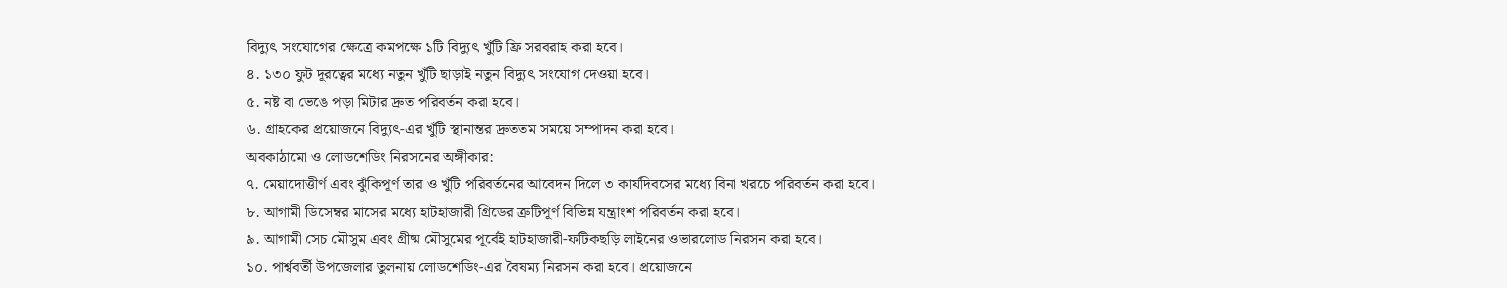বিদ্যুৎ সংযোগের ক্ষেত্রে কমপক্ষে ১টি বিদ্যুৎ খুঁটি ফ্রি সরবরাহ করা হবে।
৪. ১৩০ ফুট দূরত্বের মধ্যে নতুন খুঁটি ছাড়াই নতুন বিদ্যুৎ সংযোগ দেওয়া হবে।
৫. নষ্ট বা ভেঙে পড়া মিটার দ্রুত পরিবর্তন করা হবে।
৬. গ্রাহকের প্রয়োজনে বিদ্যুৎ-এর খুঁটি স্থানান্তর দ্রুততম সময়ে সম্পাদন করা হবে।
অবকাঠামো ও লোডশেডিং নিরসনের অঙ্গীকার:
৭. মেয়াদোত্তীর্ণ এবং ঝুঁকিপূর্ণ তার ও খুঁটি পরিবর্তনের আবেদন দিলে ৩ কার্যদিবসের মধ্যে বিনা খরচে পরিবর্তন করা হবে।
৮. আগামী ডিসেম্বর মাসের মধ্যে হাটহাজারী গ্রিডের ত্রুটিপূর্ণ বিভিন্ন যন্ত্রাংশ পরিবর্তন করা হবে।
৯. আগামী সেচ মৌসুম এবং গ্রীষ্ম মৌসুমের পূর্বেই হাটহাজারী-ফটিকছড়ি লাইনের ওভারলোড নিরসন করা হবে।
১০. পার্শ্ববর্তী উপজেলার তুলনায় লোডশেডিং-এর বৈষম্য নিরসন করা হবে। প্রয়োজনে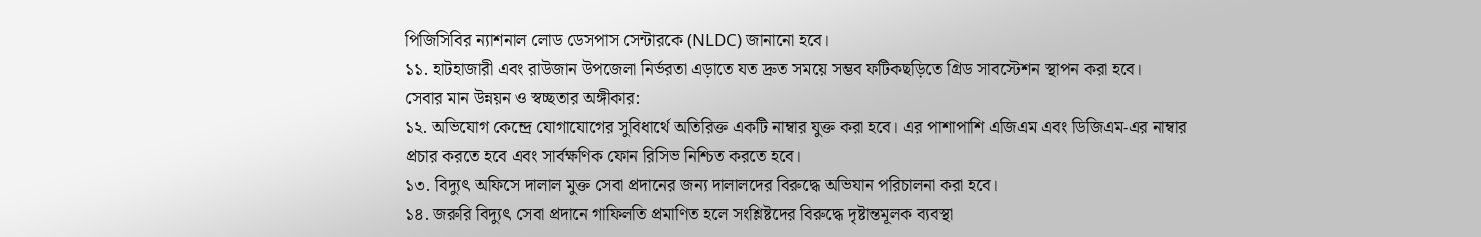পিজিসিবির ন্যাশনাল লোড ডেসপাস সেন্টারকে (NLDC) জানানো হবে।
১১. হাটহাজারী এবং রাউজান উপজেলা নির্ভরতা এড়াতে যত দ্রুত সময়ে সম্ভব ফটিকছড়িতে গ্রিড সাবস্টেশন স্থাপন করা হবে।
সেবার মান উন্নয়ন ও স্বচ্ছতার অঙ্গীকার:
১২. অভিযোগ কেন্দ্রে যোগাযোগের সুবিধার্থে অতিরিক্ত একটি নাম্বার যুক্ত করা হবে। এর পাশাপাশি এজিএম এবং ডিজিএম-এর নাম্বার প্রচার করতে হবে এবং সার্বক্ষণিক ফোন রিসিভ নিশ্চিত করতে হবে।
১৩. বিদ্যুৎ অফিসে দালাল মুক্ত সেবা প্রদানের জন্য দালালদের বিরুদ্ধে অভিযান পরিচালনা করা হবে।
১৪. জরুরি বিদ্যুৎ সেবা প্রদানে গাফিলতি প্রমাণিত হলে সংশ্লিষ্টদের বিরুদ্ধে দৃষ্টান্তমূলক ব্যবস্থা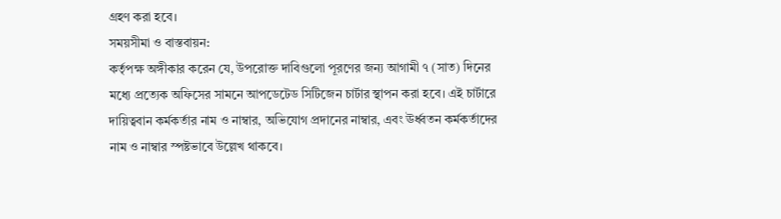গ্রহণ করা হবে।
সময়সীমা ও বাস্তবায়ন:
কর্তৃপক্ষ অঙ্গীকার করেন যে, উপরোক্ত দাবিগুলো পূরণের জন্য আগামী ৭ (সাত) দিনের মধ্যে প্রত্যেক অফিসের সামনে আপডেটেড সিটিজেন চার্টার স্থাপন করা হবে। এই চার্টারে দায়িত্ববান কর্মকর্তার নাম ও নাম্বার, অভিযোগ প্রদানের নাম্বার, এবং ঊর্ধ্বতন কর্মকর্তাদের নাম ও নাম্বার স্পষ্টভাবে উল্লেখ থাকবে।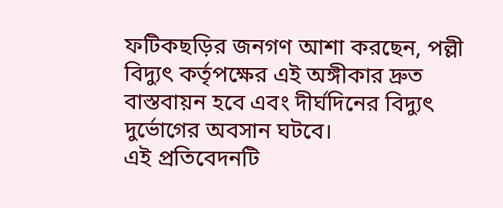ফটিকছড়ির জনগণ আশা করছেন, পল্লী বিদ্যুৎ কর্তৃপক্ষের এই অঙ্গীকার দ্রুত বাস্তবায়ন হবে এবং দীর্ঘদিনের বিদ্যুৎ দুর্ভোগের অবসান ঘটবে।
এই প্রতিবেদনটি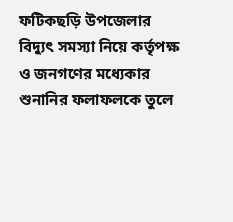ফটিকছড়ি উপজেলার বিদ্যুৎ সমস্যা নিয়ে কর্তৃপক্ষ ও জনগণের মধ্যেকার শুনানির ফলাফলকে তুলে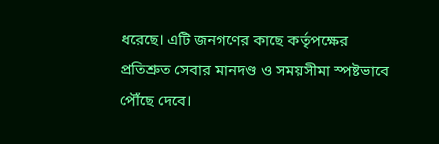ধরেছে। এটি জনগণের কাছে কর্তৃপক্ষের প্রতিশ্রুত সেবার মানদণ্ড ও সময়সীমা স্পষ্টভাবে পৌঁছে দেবে।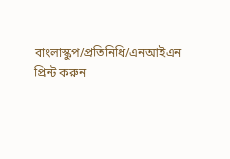বাংলাস্কুপ/প্রতিনিধি/এনআইএন
প্রিন্ট করুন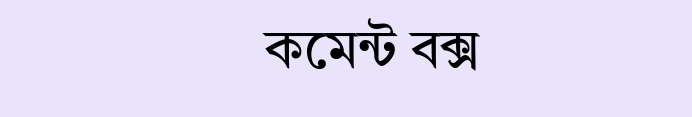কমেন্ট বক্স